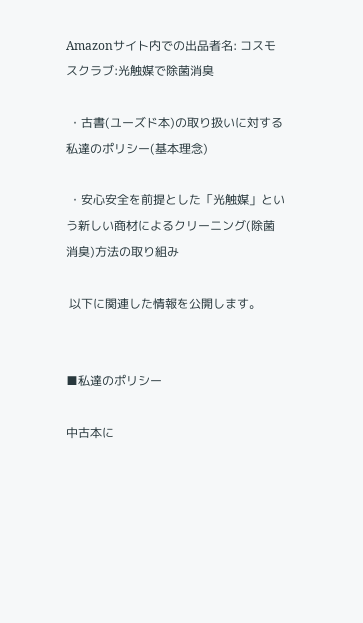Amazonサイト内での出品者名: コスモスクラブ:光触媒で除菌消臭

 ・古書(ユーズド本)の取り扱いに対する私達のポリシー(基本理念)

 ・安心安全を前提とした「光触媒」という新しい商材によるクリーニング(除菌消臭)方法の取り組み

 以下に関連した情報を公開します。


■私達のポリシー

中古本に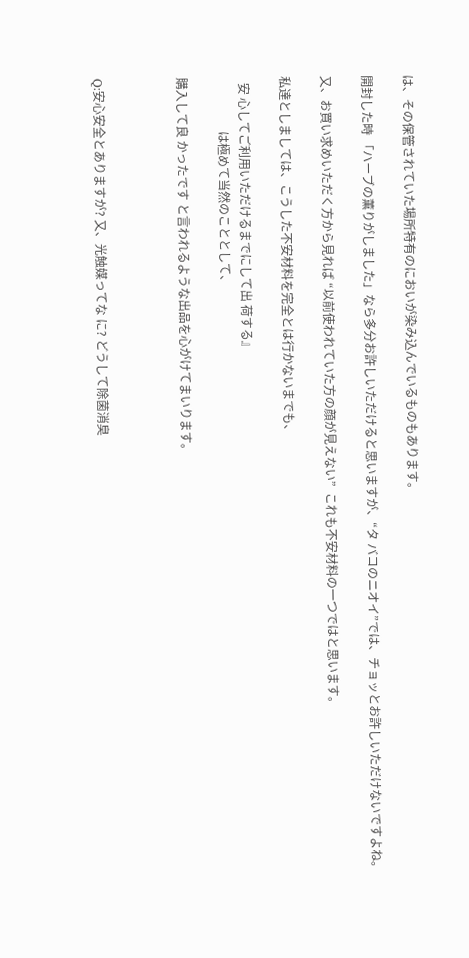は、その保管されていた場所特有のにおいが染み込んでいるものもあります。

開封した時 「ハーブの薫りがしました」なら多分お許しいただけると思いますが、“タ バコのニオイ”では、チョッとお許しいただけないですよね。

又、お買い求めいただく方から見れば “以前使われていた方の顔が見えない”  これも不安材料の一つではと思います。

私達としましては、こうした不安材料を完全とは行かないまでも、

  安 心してご利用いただけるまでにして出 荷する』
                  は極めて当然のこととして、

購入して良 かったです と言われるような出品を心がけてまいります。



Q:安心安全とありますが? 又、光触媒ってな に? どうして除菌消臭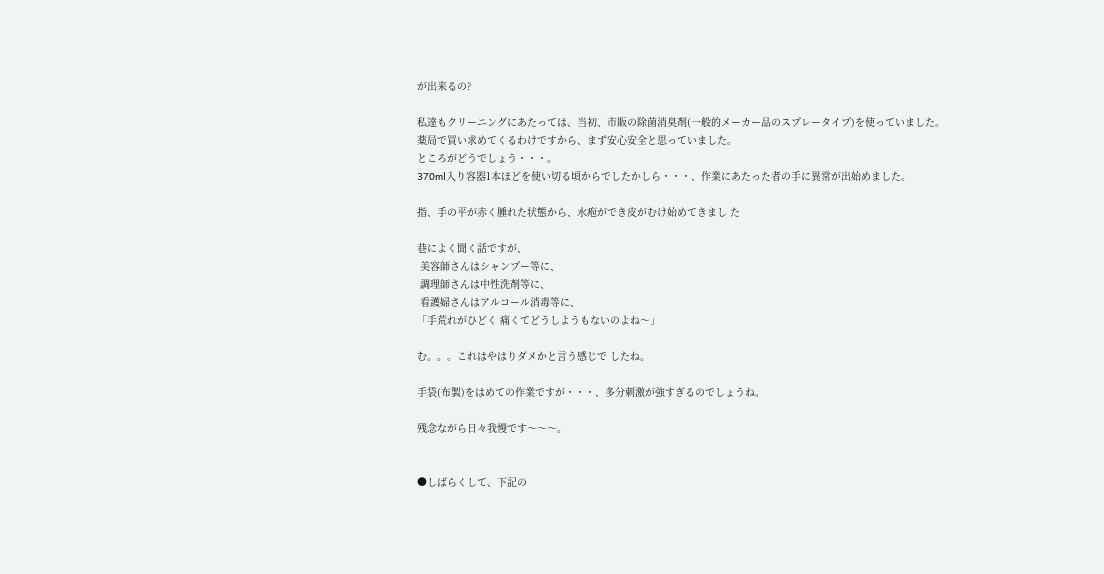が出来るの?

私達もクリーニングにあたっては、当初、市販の除菌消臭剤(一般的メーカー品のスプレータイプ)を使っていました。
薬局で買い求めてくるわけですから、まず安心安全と思っていました。
ところがどうでしょう・・・。
370ml入り容器1本ほどを使い切る頃からでしたかしら・・・、作業にあたった者の手に異常が出始めました。

指、手の平が赤く腫れた状態から、水疱ができ皮がむけ始めてきまし た

巷によく聞く話ですが、
 美容師さんはシャンプー等に、
 調理師さんは中性洗剤等に、
 看護婦さんはアルコール消毒等に、
「手荒れがひどく 痛くてどうしようもないのよね〜」

む。。。これはやはりダメかと言う感じで したね。

手袋(布製)をはめての作業ですが・・・、多分刺激が強すぎるのでしょうね。

残念ながら日々我慢です〜〜〜。


●しばらくして、下記の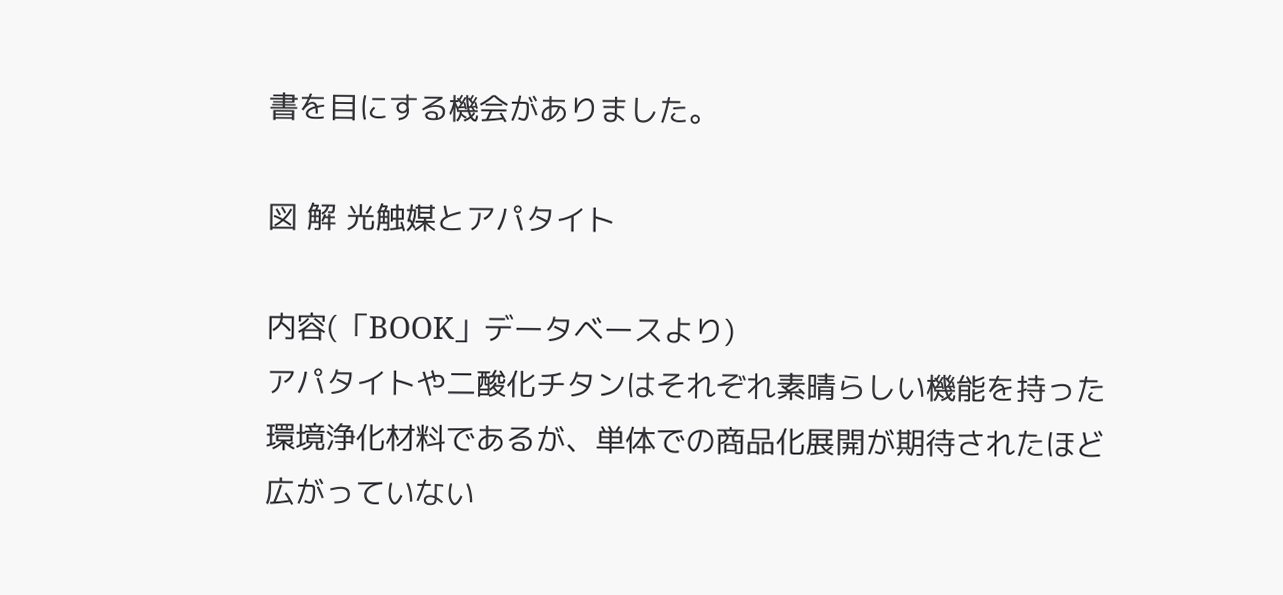書を目にする機会がありました。

図 解 光触媒とアパタイト

内容(「BOOK」データベースより)
アパタイトや二酸化チタンはそれぞれ素晴らしい機能を持った環境浄化材料であるが、単体での商品化展開が期待されたほど広がっていない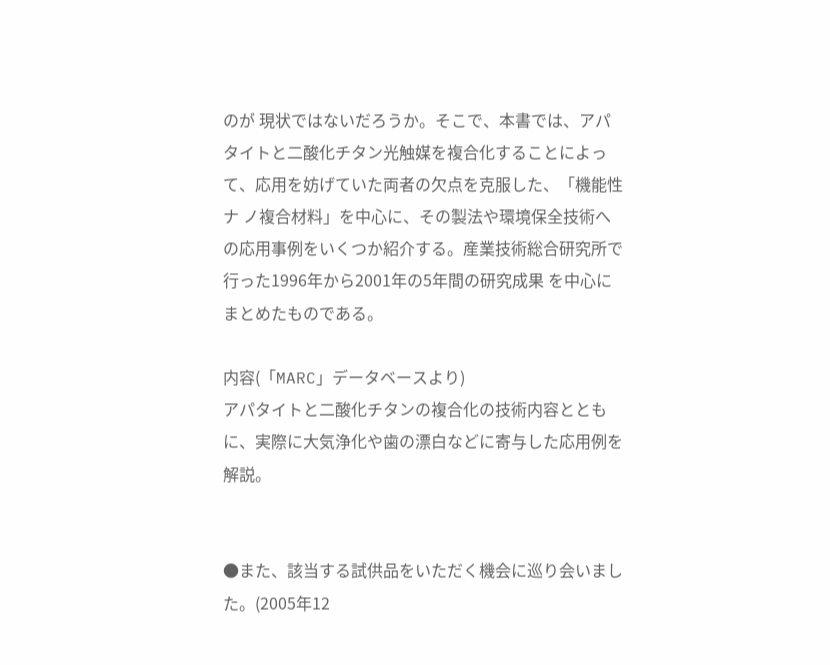のが 現状ではないだろうか。そこで、本書では、アパタイトと二酸化チタン光触媒を複合化することによって、応用を妨げていた両者の欠点を克服した、「機能性ナ ノ複合材料」を中心に、その製法や環境保全技術への応用事例をいくつか紹介する。産業技術総合研究所で行った1996年から2001年の5年間の研究成果 を中心にまとめたものである。

内容(「MARC」データベースより)
アパタイトと二酸化チタンの複合化の技術内容とともに、実際に大気浄化や歯の漂白などに寄与した応用例を解説。


●また、該当する試供品をいただく機会に巡り会いました。(2005年12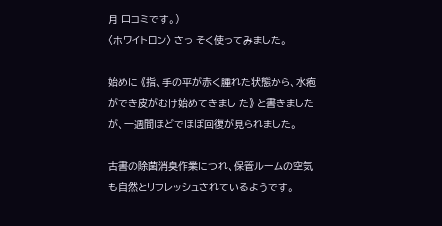月 口コミです。)
〈ホワイトロン〉 さっ そく使ってみました。

始めに 《指、手の平が赤く腫れた状態から、水疱ができ皮がむけ始めてきまし た》 と書きましたが、一週間ほどでほぼ回復が見られました。

古書の除菌消臭作業につれ、保管ルームの空気も自然とリフレッシュされているようです。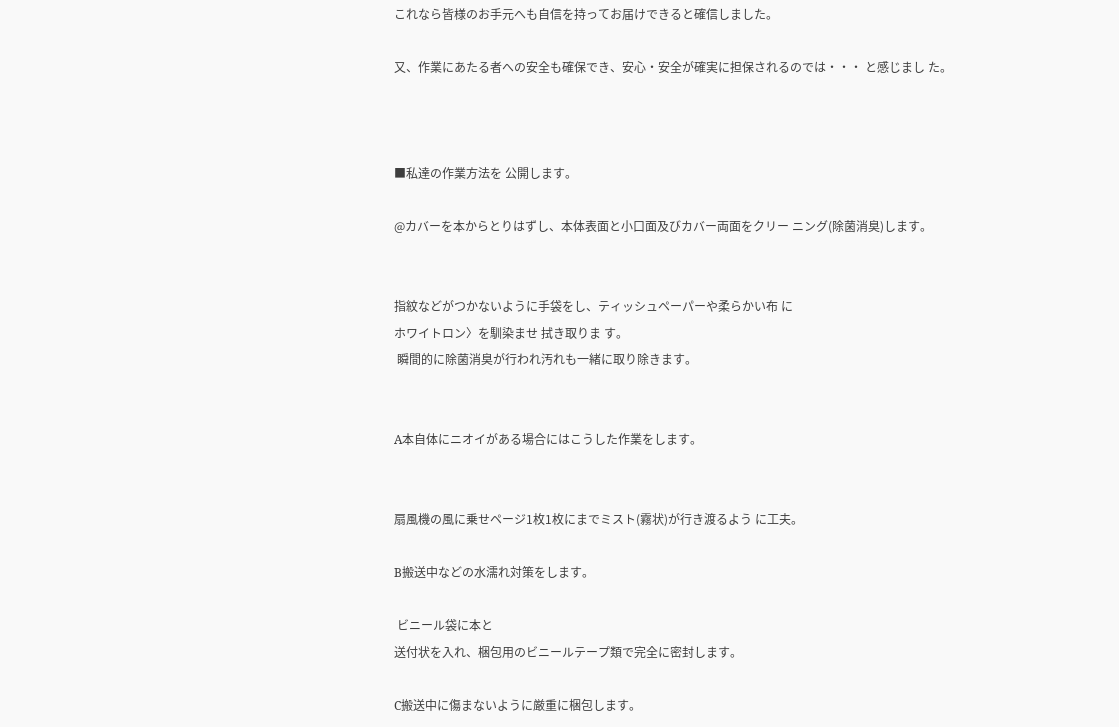これなら皆様のお手元へも自信を持ってお届けできると確信しました。

又、作業にあたる者への安全も確保でき、安心・安全が確実に担保されるのでは・・・ と感じまし た。



■私達の作業方法を 公開します。

@カバーを本からとりはずし、本体表面と小口面及びカバー両面をクリー ニング(除菌消臭)します。


指紋などがつかないように手袋をし、ティッシュペーパーや柔らかい布 に
ホワイトロン〉を馴染ませ 拭き取りま す。
 瞬間的に除菌消臭が行われ汚れも一緒に取り除きます。


A本自体にニオイがある場合にはこうした作業をします。


扇風機の風に乗せページ1枚1枚にまでミスト(霧状)が行き渡るよう に工夫。

B搬送中などの水濡れ対策をします。

 ビニール袋に本と
送付状を入れ、梱包用のビニールテープ類で完全に密封します。

C搬送中に傷まないように厳重に梱包します。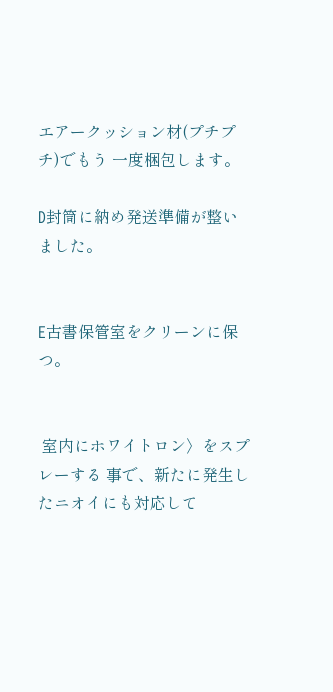エアークッション材(プチプチ)でもう 一度梱包します。

D封筒に納め発送準備が整いました。


E古書保管室をクリーンに保つ。


 室内にホワイトロン〉をスプレーする 事で、新たに発生したニオイにも対応して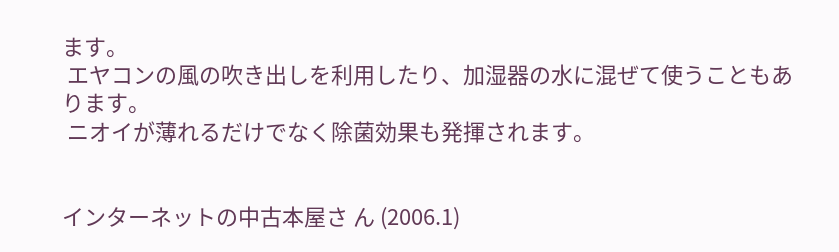ます。
 エヤコンの風の吹き出しを利用したり、加湿器の水に混ぜて使うこともあります。
 ニオイが薄れるだけでなく除菌効果も発揮されます。


インターネットの中古本屋さ ん (2006.1)